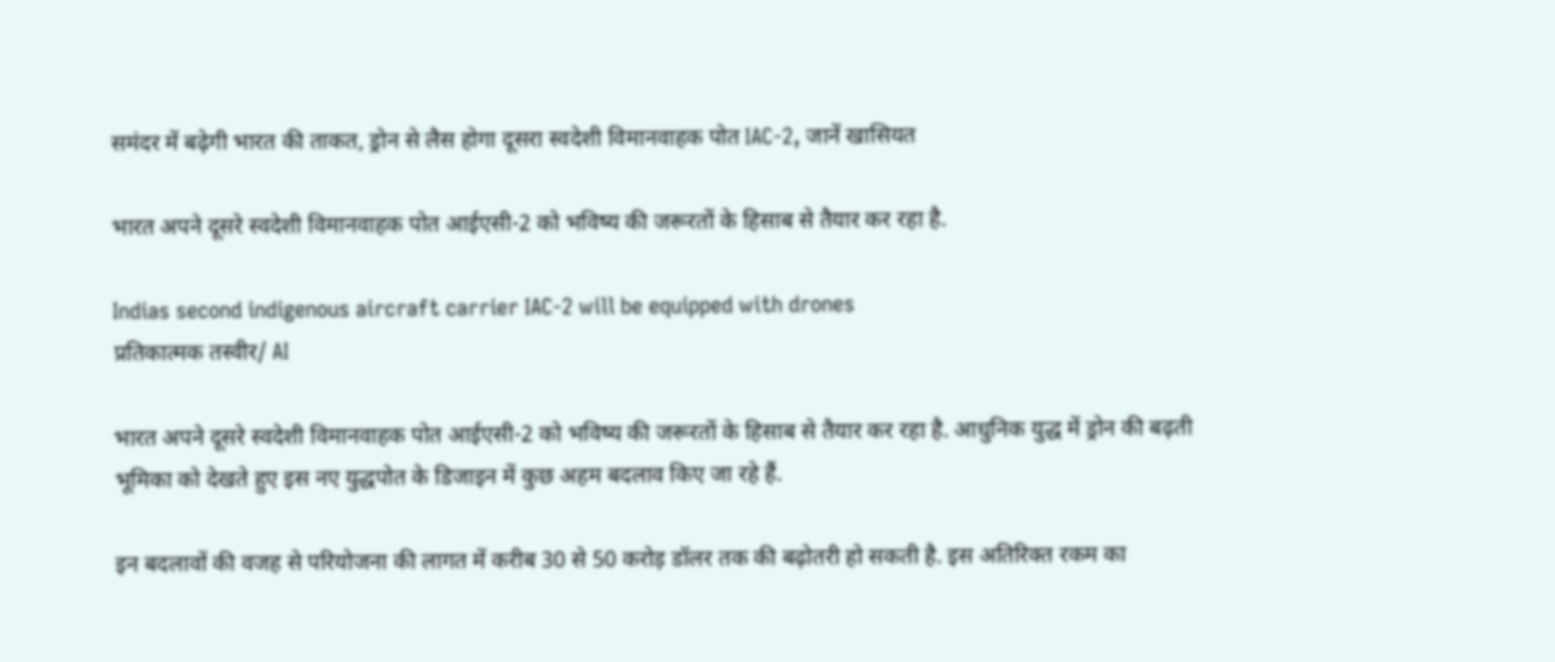समंदर में बढ़ेगी भारत की ताकत, ड्रोन से लैस होगा दूसरा स्वदेशी विमानवाहक पोत IAC-2, जानें खासियत

भारत अपने दूसरे स्वदेशी विमानवाहक पोत आईएसी-2 को भविष्य की जरूरतों के हिसाब से तैयार कर रहा है.

Indias second indigenous aircraft carrier IAC-2 will be equipped with drones
प्रतिकात्मक तस्वीर/ AI

भारत अपने दूसरे स्वदेशी विमानवाहक पोत आईएसी-2 को भविष्य की जरूरतों के हिसाब से तैयार कर रहा है. आधुनिक युद्ध में ड्रोन की बढ़ती भूमिका को देखते हुए इस नए युद्धपोत के डिजाइन में कुछ अहम बदलाव किए जा रहे हैं.

इन बदलावों की वजह से परियोजना की लागत में करीब 30 से 50 करोड़ डॉलर तक की बढ़ोतरी हो सकती है. इस अतिरिक्त रकम का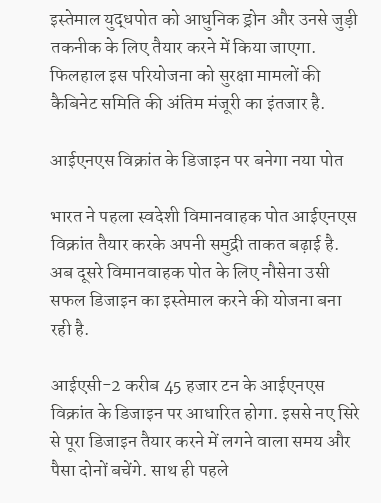इस्तेमाल युद्धपोत को आधुनिक ड्रोन और उनसे जुड़ी तकनीक के लिए तैयार करने में किया जाएगा. फिलहाल इस परियोजना को सुरक्षा मामलों की कैबिनेट समिति की अंतिम मंजूरी का इंतजार है.

आईएनएस विक्रांत के डिजाइन पर बनेगा नया पोत

भारत ने पहला स्वदेशी विमानवाहक पोत आईएनएस विक्रांत तैयार करके अपनी समुद्री ताकत बढ़ाई है. अब दूसरे विमानवाहक पोत के लिए नौसेना उसी सफल डिजाइन का इस्तेमाल करने की योजना बना रही है.

आईएसी-2 करीब 45 हजार टन के आईएनएस विक्रांत के डिजाइन पर आधारित होगा. इससे नए सिरे से पूरा डिजाइन तैयार करने में लगने वाला समय और पैसा दोनों बचेंगे. साथ ही पहले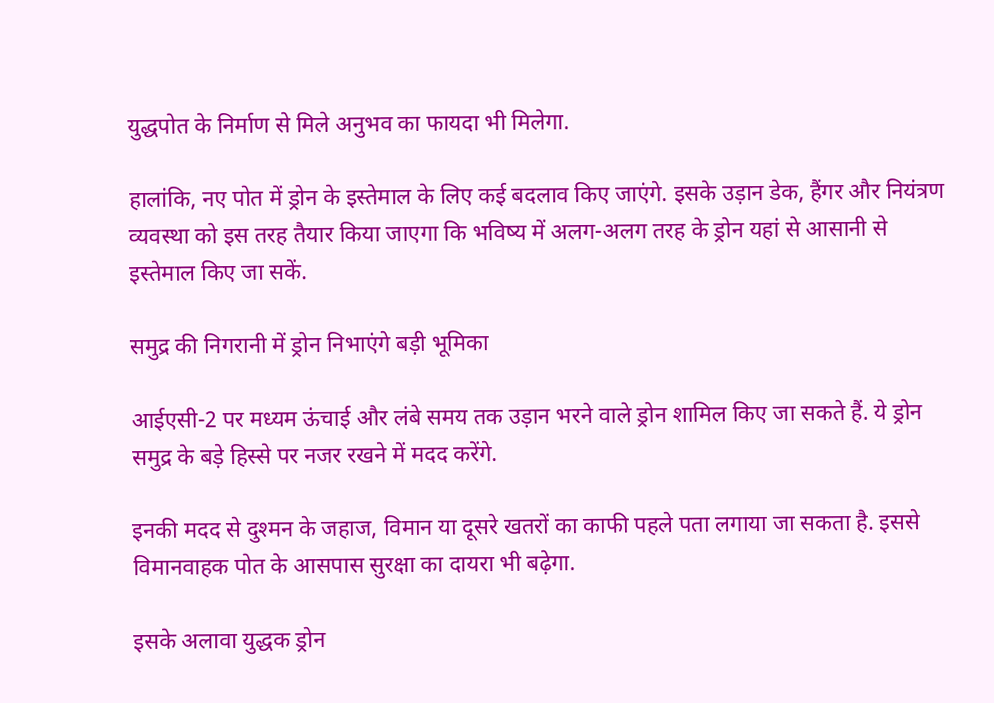युद्धपोत के निर्माण से मिले अनुभव का फायदा भी मिलेगा.

हालांकि, नए पोत में ड्रोन के इस्तेमाल के लिए कई बदलाव किए जाएंगे. इसके उड़ान डेक, हैंगर और नियंत्रण व्यवस्था को इस तरह तैयार किया जाएगा कि भविष्य में अलग-अलग तरह के ड्रोन यहां से आसानी से इस्तेमाल किए जा सकें.

समुद्र की निगरानी में ड्रोन निभाएंगे बड़ी भूमिका

आईएसी-2 पर मध्यम ऊंचाई और लंबे समय तक उड़ान भरने वाले ड्रोन शामिल किए जा सकते हैं. ये ड्रोन समुद्र के बड़े हिस्से पर नजर रखने में मदद करेंगे.

इनकी मदद से दुश्मन के जहाज, विमान या दूसरे खतरों का काफी पहले पता लगाया जा सकता है. इससे विमानवाहक पोत के आसपास सुरक्षा का दायरा भी बढ़ेगा.

इसके अलावा युद्धक ड्रोन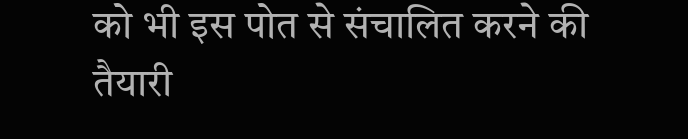को भी इस पोत से संचालित करने की तैयारी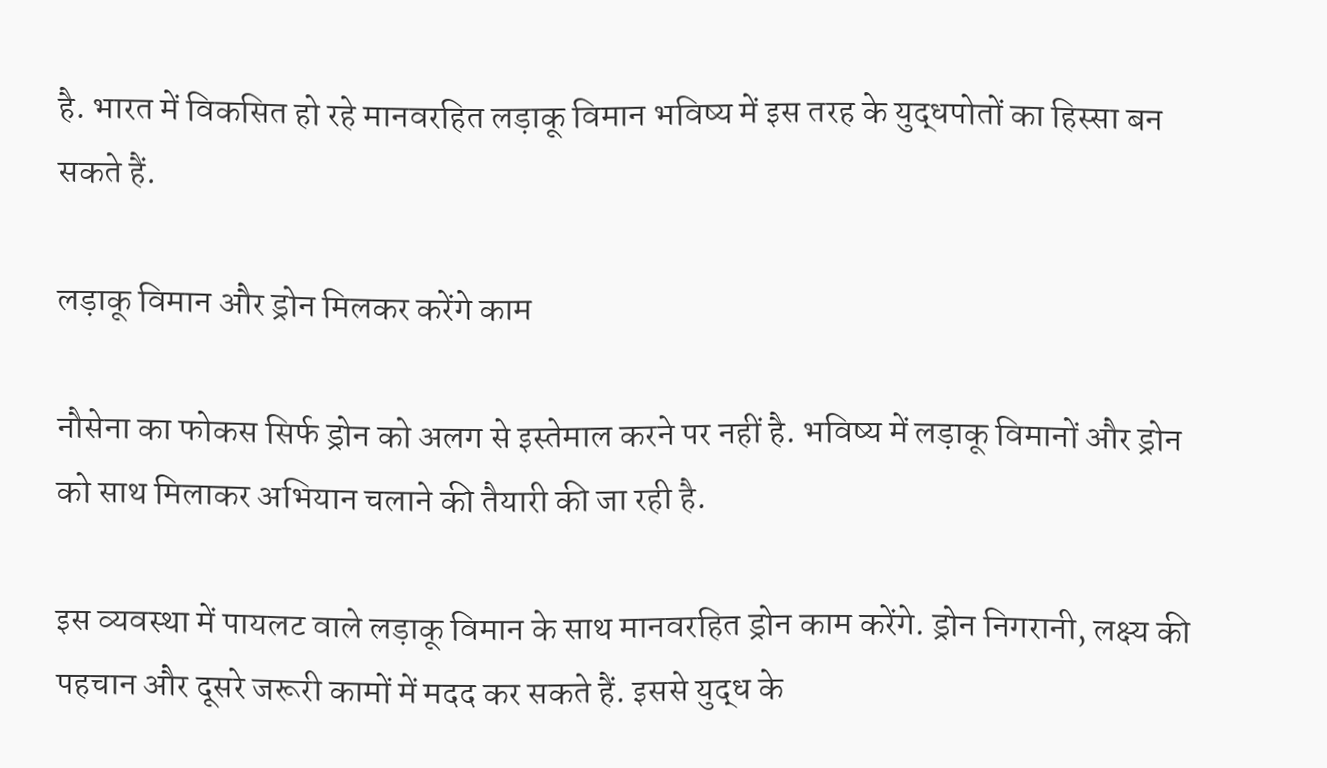है. भारत में विकसित हो रहे मानवरहित लड़ाकू विमान भविष्य में इस तरह के युद्धपोतों का हिस्सा बन सकते हैं.

लड़ाकू विमान और ड्रोन मिलकर करेंगे काम

नौसेना का फोकस सिर्फ ड्रोन को अलग से इस्तेमाल करने पर नहीं है. भविष्य में लड़ाकू विमानों और ड्रोन को साथ मिलाकर अभियान चलाने की तैयारी की जा रही है.

इस व्यवस्था में पायलट वाले लड़ाकू विमान के साथ मानवरहित ड्रोन काम करेंगे. ड्रोन निगरानी, लक्ष्य की पहचान और दूसरे जरूरी कामों में मदद कर सकते हैं. इससे युद्ध के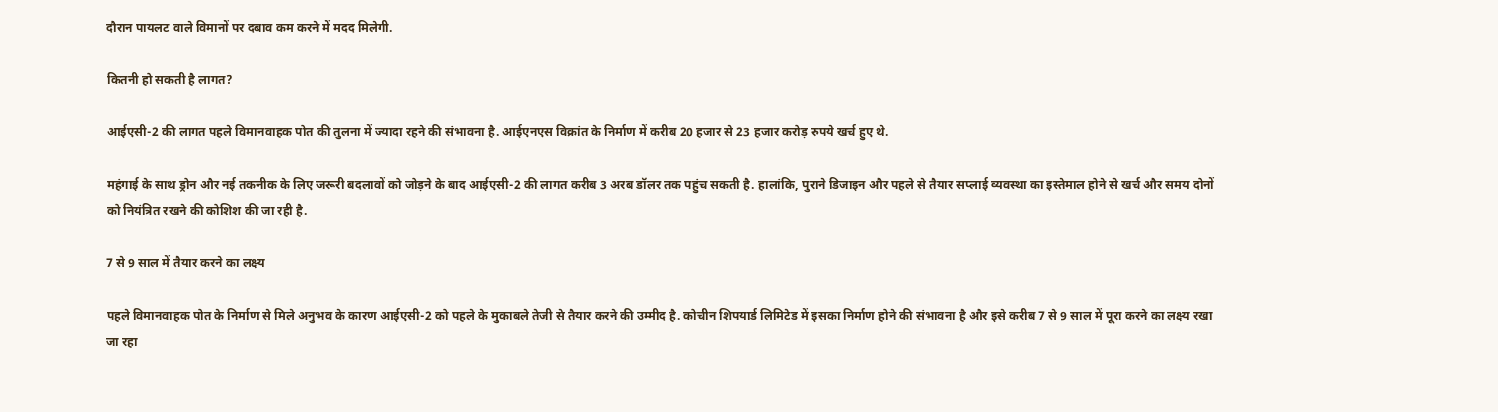दौरान पायलट वाले विमानों पर दबाव कम करने में मदद मिलेगी.

कितनी हो सकती है लागत?

आईएसी-2 की लागत पहले विमानवाहक पोत की तुलना में ज्यादा रहने की संभावना है. आईएनएस विक्रांत के निर्माण में करीब 20 हजार से 23 हजार करोड़ रुपये खर्च हुए थे.

महंगाई के साथ ड्रोन और नई तकनीक के लिए जरूरी बदलावों को जोड़ने के बाद आईएसी-2 की लागत करीब 3 अरब डॉलर तक पहुंच सकती है. हालांकि, पुराने डिजाइन और पहले से तैयार सप्लाई व्यवस्था का इस्तेमाल होने से खर्च और समय दोनों को नियंत्रित रखने की कोशिश की जा रही है.

7 से 9 साल में तैयार करने का लक्ष्य

पहले विमानवाहक पोत के निर्माण से मिले अनुभव के कारण आईएसी-2 को पहले के मुकाबले तेजी से तैयार करने की उम्मीद है. कोचीन शिपयार्ड लिमिटेड में इसका निर्माण होने की संभावना है और इसे करीब 7 से 9 साल में पूरा करने का लक्ष्य रखा जा रहा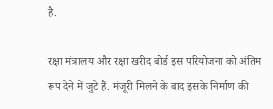है.

रक्षा मंत्रालय और रक्षा खरीद बोर्ड इस परियोजना को अंतिम रूप देने में जुटे हैं. मंजूरी मिलने के बाद इसके निर्माण की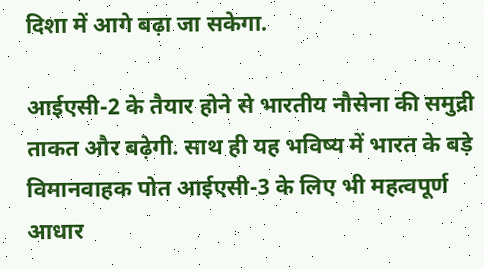दिशा में आगे बढ़ा जा सकेगा.

आईएसी-2 के तैयार होने से भारतीय नौसेना की समुद्री ताकत और बढ़ेगी. साथ ही यह भविष्य में भारत के बड़े विमानवाहक पोत आईएसी-3 के लिए भी महत्वपूर्ण आधार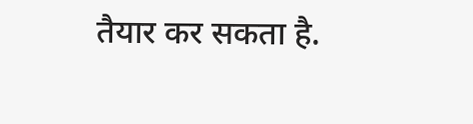तैयार कर सकता है.